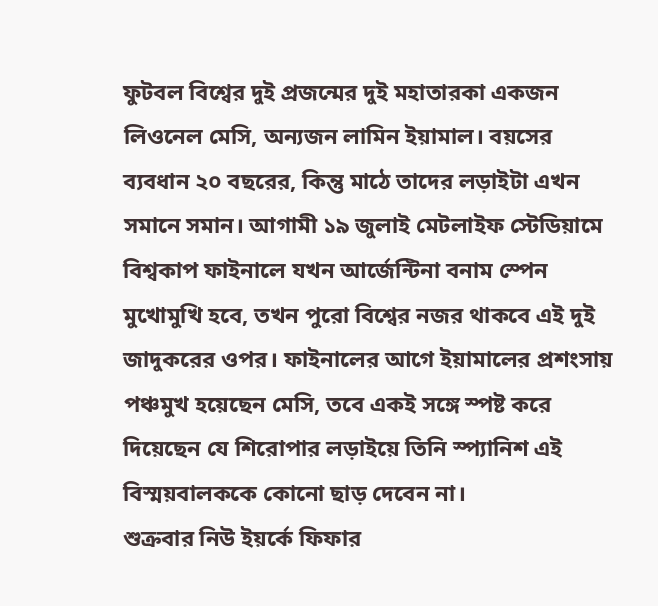ফুটবল বিশ্বের দুই প্রজন্মের দুই মহাতারকা একজন লিওনেল মেসি, অন্যজন লামিন ইয়ামাল। বয়সের ব্যবধান ২০ বছরের, কিন্তু মাঠে তাদের লড়াইটা এখন সমানে সমান। আগামী ১৯ জুলাই মেটলাইফ স্টেডিয়ামে বিশ্বকাপ ফাইনালে যখন আর্জেন্টিনা বনাম স্পেন মুখোমুখি হবে, তখন পুরো বিশ্বের নজর থাকবে এই দুই জাদুকরের ওপর। ফাইনালের আগে ইয়ামালের প্রশংসায় পঞ্চমুখ হয়েছেন মেসি, তবে একই সঙ্গে স্পষ্ট করে দিয়েছেন যে শিরোপার লড়াইয়ে তিনি স্প্যানিশ এই বিস্ময়বালককে কোনো ছাড় দেবেন না।
শুক্রবার নিউ ইয়র্কে ফিফার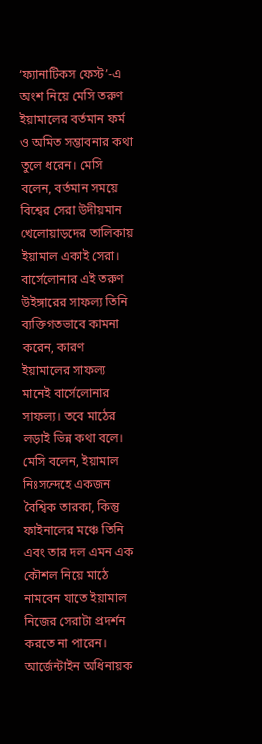‘ফ্যানাটিকস ফেস্ট’-এ অংশ নিয়ে মেসি তরুণ ইয়ামালের বর্তমান ফর্ম ও অমিত সম্ভাবনার কথা তুলে ধরেন। মেসি বলেন, বর্তমান সময়ে বিশ্বের সেরা উদীয়মান খেলোয়াড়দের তালিকায় ইয়ামাল একাই সেরা। বার্সেলোনার এই তরুণ উইঙ্গারের সাফল্য তিনি ব্যক্তিগতভাবে কামনা করেন, কারণ ইয়ামালের সাফল্য মানেই বার্সেলোনার সাফল্য। তবে মাঠের লড়াই ভিন্ন কথা বলে। মেসি বলেন, ইয়ামাল নিঃসন্দেহে একজন বৈশ্বিক তারকা, কিন্তু ফাইনালের মঞ্চে তিনি এবং তার দল এমন এক কৌশল নিয়ে মাঠে নামবেন যাতে ইয়ামাল নিজের সেরাটা প্রদর্শন করতে না পারেন।
আর্জেন্টাইন অধিনায়ক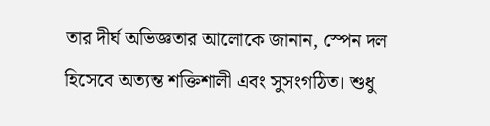তার দীর্ঘ অভিজ্ঞতার আলোকে জানান, স্পেন দল হিসেবে অত্যন্ত শক্তিশালী এবং সুসংগঠিত। শুধু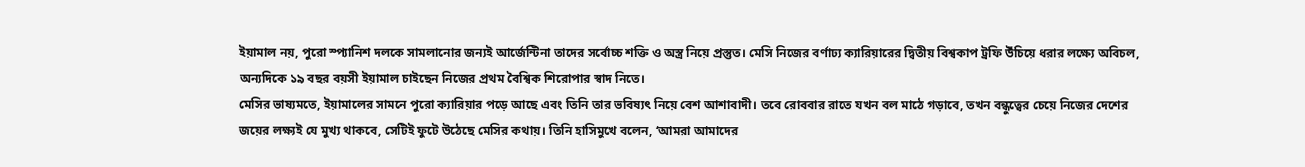ইয়ামাল নয়, পুরো স্প্যানিশ দলকে সামলানোর জন্যই আর্জেন্টিনা তাদের সর্বোচ্চ শক্তি ও অস্ত্র নিয়ে প্রস্তুত। মেসি নিজের বর্ণাঢ্য ক্যারিয়ারের দ্বিতীয় বিশ্বকাপ ট্রফি উঁচিয়ে ধরার লক্ষ্যে অবিচল, অন্যদিকে ১৯ বছর বয়সী ইয়ামাল চাইছেন নিজের প্রথম বৈশ্বিক শিরোপার স্বাদ নিতে।
মেসির ভাষ্যমতে, ইয়ামালের সামনে পুরো ক্যারিয়ার পড়ে আছে এবং তিনি তার ভবিষ্যৎ নিয়ে বেশ আশাবাদী। তবে রোববার রাতে যখন বল মাঠে গড়াবে, তখন বন্ধুত্বের চেয়ে নিজের দেশের জয়ের লক্ষ্যই যে মুখ্য থাকবে, সেটিই ফুটে উঠেছে মেসির কথায়। তিনি হাসিমুখে বলেন, ‘আমরা আমাদের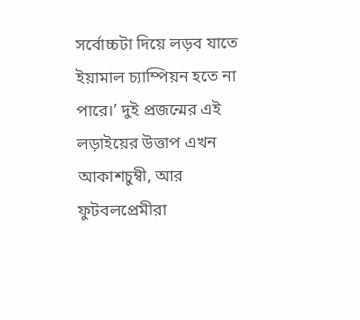সর্বোচ্চটা দিয়ে লড়ব যাতে ইয়ামাল চ্যাম্পিয়ন হতে না পারে।’ দুই প্রজন্মের এই লড়াইয়ের উত্তাপ এখন আকাশচুম্বী, আর ফুটবলপ্রেমীরা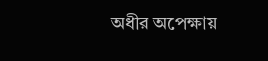অধীর অপেক্ষায়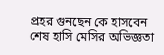প্রহর গুনছেন কে হাসবেন শেষ হাসি মেসির অভিজ্ঞতা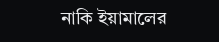নাকি ইয়ামালের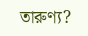তারুণ্য?